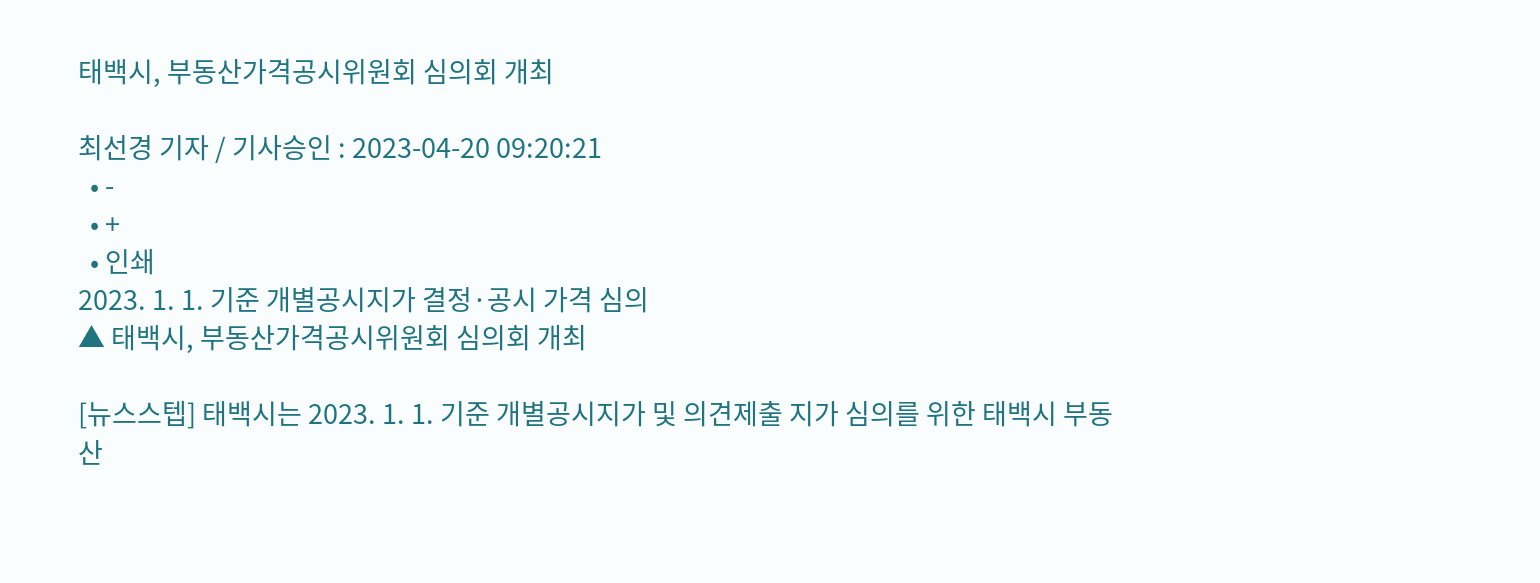태백시, 부동산가격공시위원회 심의회 개최

최선경 기자 / 기사승인 : 2023-04-20 09:20:21
  • -
  • +
  • 인쇄
2023. 1. 1. 기준 개별공시지가 결정·공시 가격 심의
▲ 태백시, 부동산가격공시위원회 심의회 개최

[뉴스스텝] 태백시는 2023. 1. 1. 기준 개별공시지가 및 의견제출 지가 심의를 위한 태백시 부동산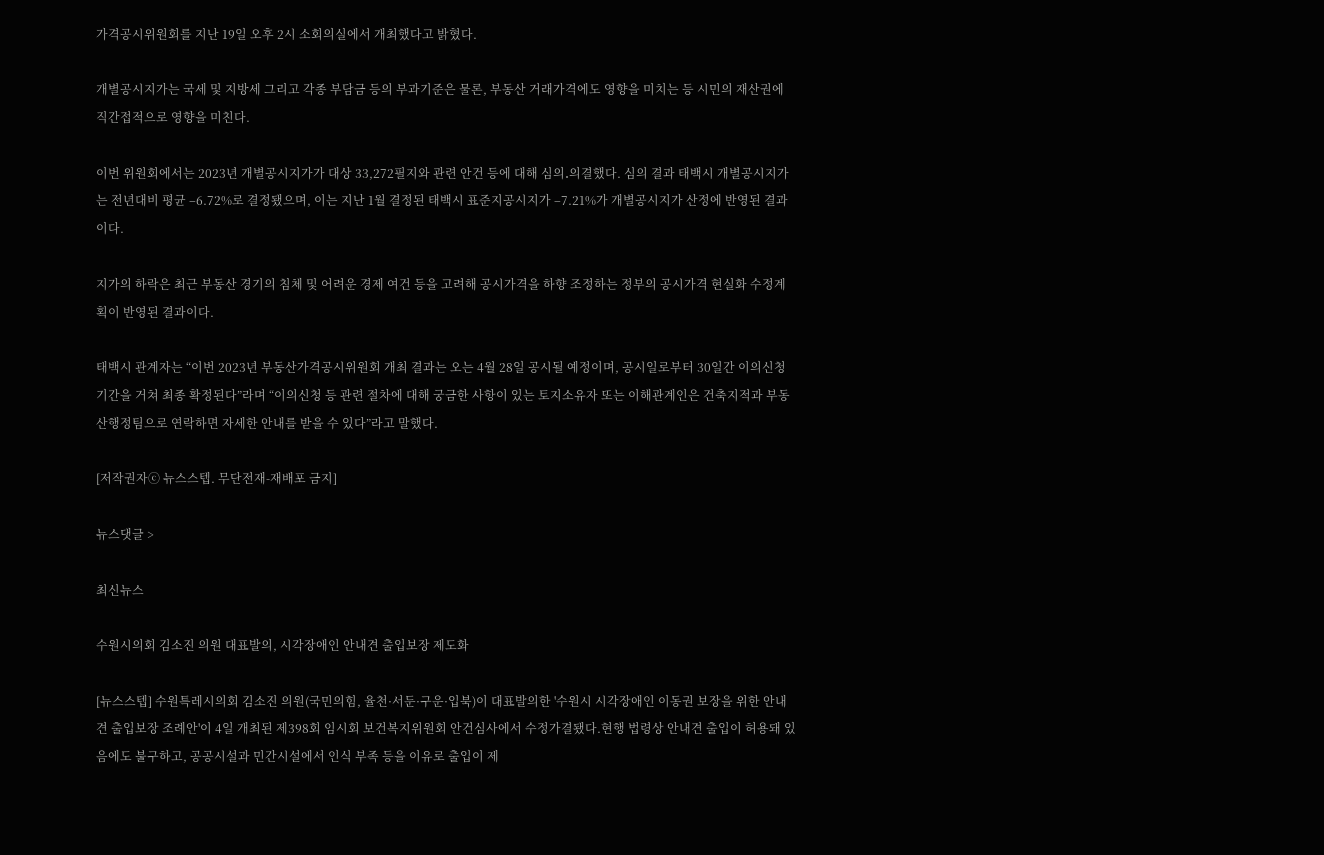가격공시위원회를 지난 19일 오후 2시 소회의실에서 개최했다고 밝혔다.

개별공시지가는 국세 및 지방세 그리고 각종 부담금 등의 부과기준은 물론, 부동산 거래가격에도 영향을 미치는 등 시민의 재산권에 직간접적으로 영향을 미친다.

이번 위원회에서는 2023년 개별공시지가가 대상 33,272필지와 관련 안건 등에 대해 심의․의결했다. 심의 결과 태백시 개별공시지가는 전년대비 평균 –6.72%로 결정됐으며, 이는 지난 1월 결정된 태백시 표준지공시지가 –7.21%가 개별공시지가 산정에 반영된 결과이다.

지가의 하락은 최근 부동산 경기의 침체 및 어려운 경제 여건 등을 고려해 공시가격을 하향 조정하는 정부의 공시가격 현실화 수정계획이 반영된 결과이다.

태백시 관계자는 “이번 2023년 부동산가격공시위원회 개최 결과는 오는 4월 28일 공시될 예정이며, 공시일로부터 30일간 이의신청 기간을 거쳐 최종 확정된다”라며 “이의신청 등 관련 절차에 대해 궁금한 사항이 있는 토지소유자 또는 이해관계인은 건축지적과 부동산행정팀으로 연락하면 자세한 안내를 받을 수 있다”라고 말했다.

[저작권자ⓒ 뉴스스텝. 무단전재-재배포 금지]

뉴스댓글 >

최신뉴스

수원시의회 김소진 의원 대표발의, 시각장애인 안내견 출입보장 제도화

[뉴스스텝] 수원특레시의회 김소진 의원(국민의힘, 율천·서둔·구운·입북)이 대표발의한 '수원시 시각장애인 이동권 보장을 위한 안내견 출입보장 조례안'이 4일 개최된 제398회 임시회 보건복지위원회 안건심사에서 수정가결됐다.현행 법령상 안내견 출입이 허용돼 있음에도 불구하고, 공공시설과 민간시설에서 인식 부족 등을 이유로 출입이 제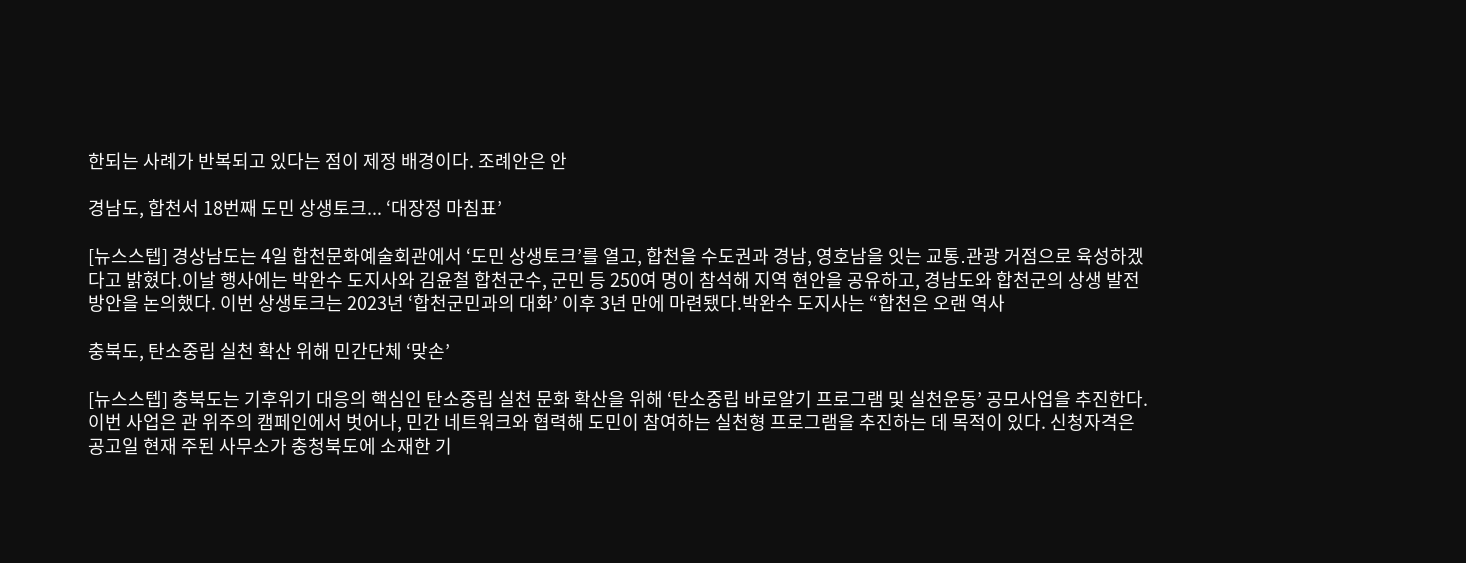한되는 사례가 반복되고 있다는 점이 제정 배경이다. 조례안은 안

경남도, 합천서 18번째 도민 상생토크... ‘대장정 마침표’

[뉴스스텝] 경상남도는 4일 합천문화예술회관에서 ‘도민 상생토크’를 열고, 합천을 수도권과 경남, 영호남을 잇는 교통․관광 거점으로 육성하겠다고 밝혔다.이날 행사에는 박완수 도지사와 김윤철 합천군수, 군민 등 250여 명이 참석해 지역 현안을 공유하고, 경남도와 합천군의 상생 발전 방안을 논의했다. 이번 상생토크는 2023년 ‘합천군민과의 대화’ 이후 3년 만에 마련됐다.박완수 도지사는 “합천은 오랜 역사

충북도, 탄소중립 실천 확산 위해 민간단체 ‘맞손’

[뉴스스텝] 충북도는 기후위기 대응의 핵심인 탄소중립 실천 문화 확산을 위해 ‘탄소중립 바로알기 프로그램 및 실천운동’ 공모사업을 추진한다. 이번 사업은 관 위주의 캠페인에서 벗어나, 민간 네트워크와 협력해 도민이 참여하는 실천형 프로그램을 추진하는 데 목적이 있다. 신청자격은 공고일 현재 주된 사무소가 충청북도에 소재한 기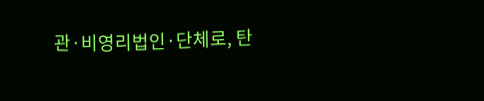관·비영리법인·단체로, 탄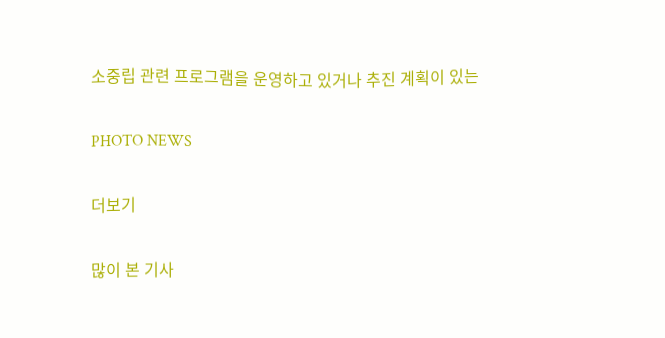소중립 관련 프로그램을 운영하고 있거나 추진 계획이 있는

PHOTO NEWS

더보기

많이 본 기사